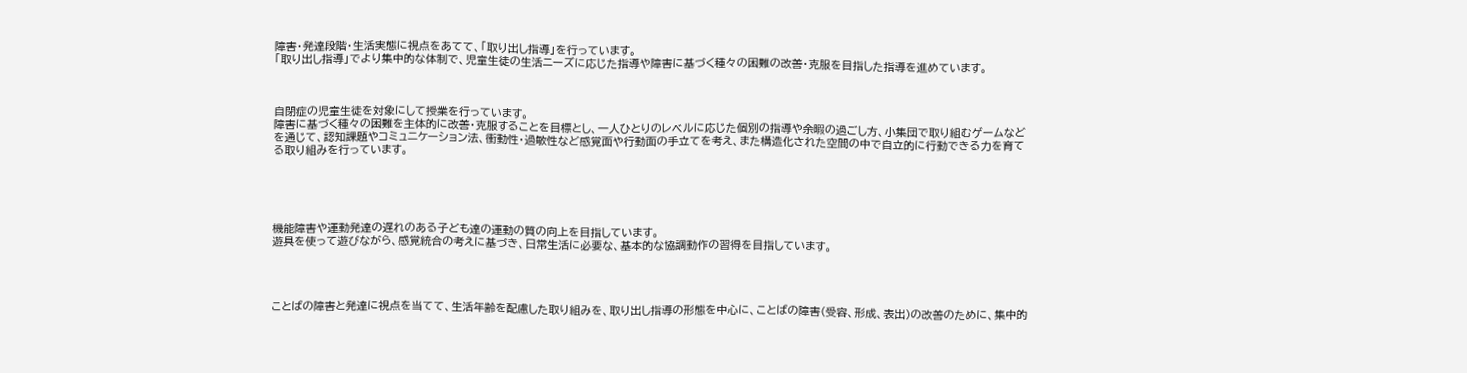障害・発達段階・生活実態に視点をあてて、「取り出し指導」を行っています。
「取り出し指導」でより集中的な体制で、児童生徒の生活ニーズに応じた指導や障害に基づく種々の困難の改善・克服を目指した指導を進めています。



自閉症の児童生徒を対象にして授業を行っています。
障害に基づく種々の困難を主体的に改善・克服することを目標とし、一人ひとりのレベルに応じた個別の指導や余暇の過ごし方、小集団で取り組むゲームなどを通じて、認知課題やコミュニケーション法、衝動性・過敏性など感覚面や行動面の手立てを考え、また構造化された空間の中で自立的に行動できる力を育てる取り組みを行っています。





機能障害や運動発達の遅れのある子ども達の運動の質の向上を目指しています。
遊具を使って遊びながら、感覚統合の考えに基づき、日常生活に必要な、基本的な協調動作の習得を目指しています。




ことばの障害と発達に視点を当てて、生活年齢を配慮した取り組みを、取り出し指導の形態を中心に、ことばの障害(受容、形成、表出)の改善のために、集中的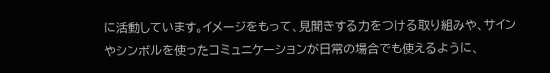に活動しています。イメージをもって、見聞きする力をつける取り組みや、サインやシンボルを使ったコミュニケーションが日常の場合でも使えるように、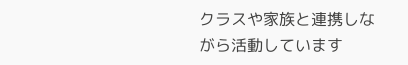クラスや家族と連携しながら活動しています